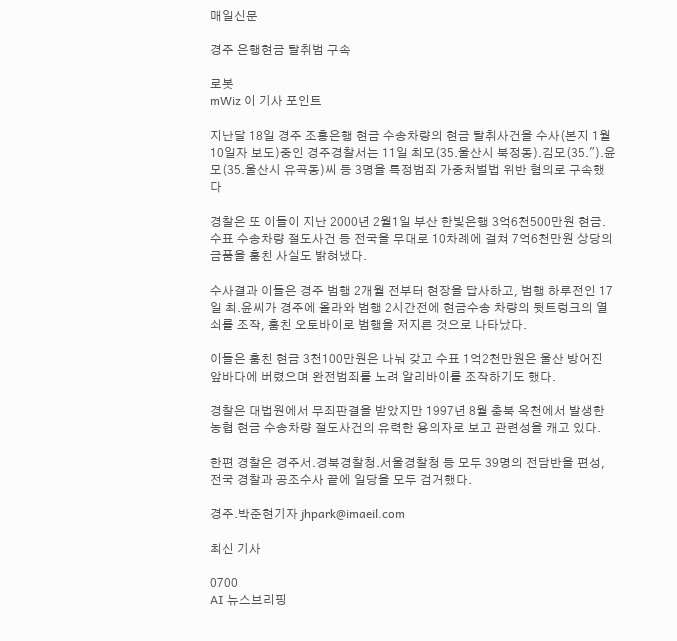매일신문

경주 은행현금 탈취범 구속

로봇
mWiz 이 기사 포인트

지난달 18일 경주 조흥은행 현금 수송차량의 현금 탈취사건을 수사(본지 1월10일자 보도)중인 경주경찰서는 11일 최모(35.울산시 북정동).김모(35.").윤모(35.울산시 유곡동)씨 등 3명을 특정범죄 가중처벌법 위반 혐의로 구속했다

경찰은 또 이들이 지난 2000년 2월1일 부산 한빛은행 3억6천500만원 현금.수표 수송차량 절도사건 등 전국을 무대로 10차례에 걸쳐 7억6천만원 상당의 금품을 훔친 사실도 밝혀냈다.

수사결과 이들은 경주 범행 2개월 전부터 현장을 답사하고, 범행 하루전인 17일 최.윤씨가 경주에 올라와 범행 2시간전에 현금수송 차량의 뒷트렁크의 열쇠를 조작, 훔친 오토바이로 범행을 저지른 것으로 나타났다.

이들은 훔친 현금 3천100만원은 나눠 갖고 수표 1억2천만원은 울산 방어진 앞바다에 버렸으며 완전범죄를 노려 알리바이를 조작하기도 했다.

경찰은 대법원에서 무죄판결을 받았지만 1997년 8월 충북 옥천에서 발생한 농협 현금 수송차량 절도사건의 유력한 용의자로 보고 관련성을 캐고 있다.

한편 경찰은 경주서.경북경찰청.서울경찰청 등 모두 39명의 전담반을 편성, 전국 경찰과 공조수사 끝에 일당을 모두 검거했다.

경주.박준현기자 jhpark@imaeil.com

최신 기사

0700
AI 뉴스브리핑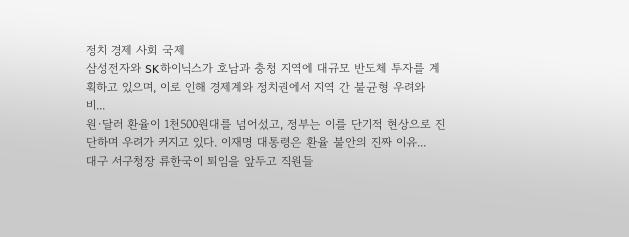정치 경제 사회 국제
삼성전자와 SK하이닉스가 호남과 충청 지역에 대규모 반도체 투자를 계획하고 있으며, 이로 인해 경제계와 정치권에서 지역 간 불균형 우려와 비...
원·달러 환율이 1천500원대를 넘어섰고, 정부는 이를 단기적 현상으로 진단하며 우려가 커지고 있다. 이재명 대통령은 환율 불안의 진짜 이유...
대구 서구청장 류한국이 퇴임을 앞두고 직원들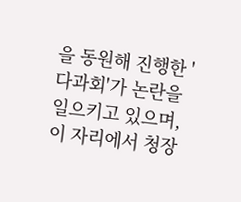을 동원해 진행한 '다과회'가 논란을 일으키고 있으며, 이 자리에서 청장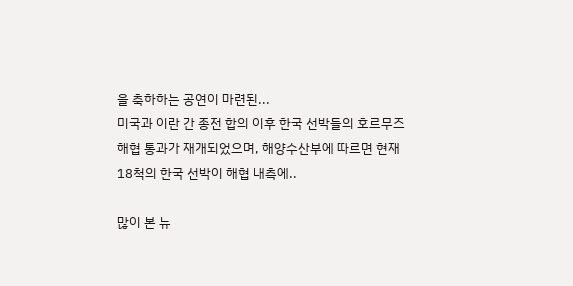을 축하하는 공연이 마련된...
미국과 이란 간 종전 합의 이후 한국 선박들의 호르무즈 해협 통과가 재개되었으며, 해양수산부에 따르면 현재 18척의 한국 선박이 해협 내측에..

많이 본 뉴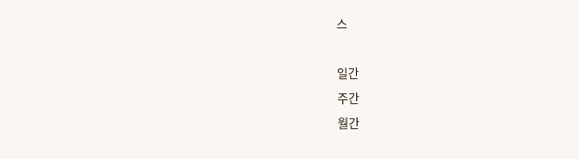스

일간
주간
월간